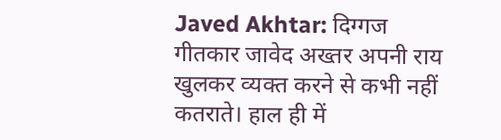Javed Akhtar: दिग्गज गीतकार जावेद अख्तर अपनी राय खुलकर व्यक्त करने से कभी नहीं कतराते। हाल ही में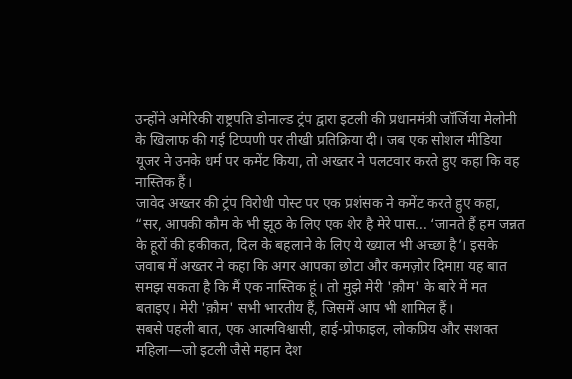उन्होंने अमेरिकी राष्ट्रपति डोनाल्ड ट्रंप द्वारा इटली की प्रधानमंत्री जॉर्जिया मेलोनी के खिलाफ की गई टिप्पणी पर तीखी प्रतिक्रिया दी। जब एक सोशल मीडिया यूजर ने उनके धर्म पर कमेंट किया, तो अख्तर ने पलटवार करते हुए कहा कि वह नास्तिक हैं।
जावेद अख्तर की ट्रंप विरोधी पोस्ट पर एक प्रशंसक ने कमेंट करते हुए कहा, “सर, आपकी कौम के भी झूठ के लिए एक शेर है मेरे पास... ‘जानते हैं हम जन्नत के हूरों की हकीकत, दिल के बहलाने के लिए ये ख्याल भी अच्छा है’। इसके जवाब में अख्तर ने कहा कि अगर आपका छोटा और कमज़ोर दिमाग़ यह बात समझ सकता है कि मैं एक नास्तिक हूं। तो मुझे मेरी 'क़ौम' के बारे में मत बताइए। मेरी 'क़ौम' सभी भारतीय हैं, जिसमें आप भी शामिल हैं।
सबसे पहली बात, एक आत्मविश्वासी, हाई-प्रोफाइल, लोकप्रिय और सशक्त महिला—जो इटली जैसे महान देश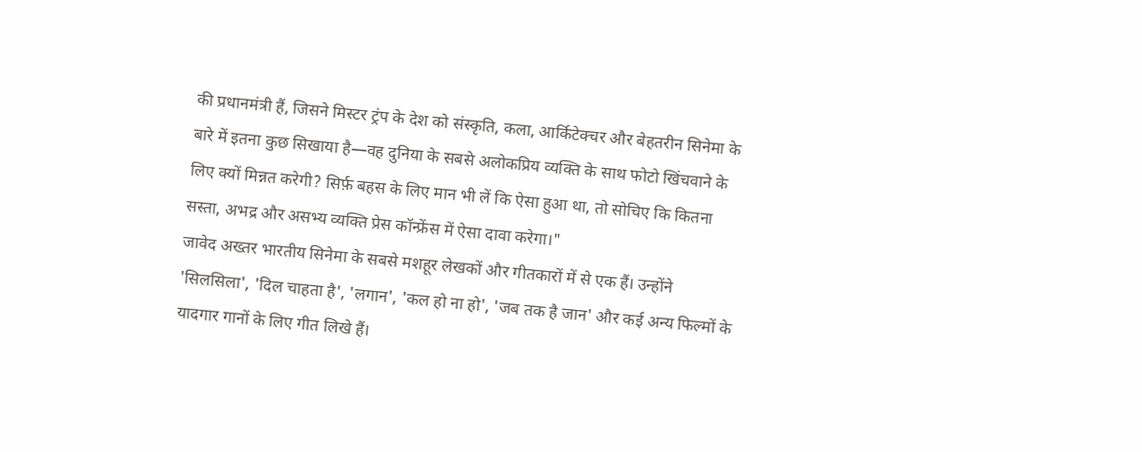की प्रधानमंत्री हैं, जिसने मिस्टर ट्रंप के देश को संस्कृति, कला, आर्किटेक्चर और बेहतरीन सिनेमा के बारे में इतना कुछ सिखाया है—वह दुनिया के सबसे अलोकप्रिय व्यक्ति के साथ फोटो खिंचवाने के लिए क्यों मिन्नत करेगी? सिर्फ़ बहस के लिए मान भी लें कि ऐसा हुआ था, तो सोचिए कि कितना सस्ता, अभद्र और असभ्य व्यक्ति प्रेस कॉन्फ्रेंस में ऐसा दावा करेगा।"
जावेद अख्तर भारतीय सिनेमा के सबसे मशहूर लेखकों और गीतकारों में से एक हैं। उन्होंने 'सिलसिला', 'दिल चाहता है', 'लगान', 'कल हो ना हो', 'जब तक है जान' और कई अन्य फिल्मों के यादगार गानों के लिए गीत लिखे हैं।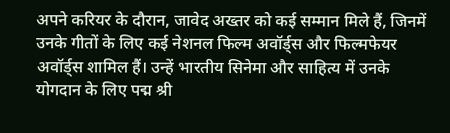अपने करियर के दौरान, जावेद अख्तर को कई सम्मान मिले हैं, जिनमें उनके गीतों के लिए कई नेशनल फिल्म अवॉर्ड्स और फिल्मफेयर अवॉर्ड्स शामिल हैं। उन्हें भारतीय सिनेमा और साहित्य में उनके योगदान के लिए पद्म श्री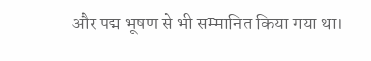और पद्म भूषण से भी सम्मानित किया गया था।